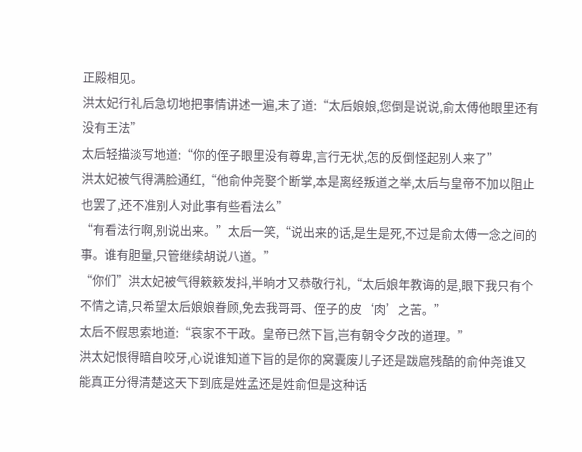正殿相见。
洪太妃行礼后急切地把事情讲述一遍,末了道:“太后娘娘,您倒是说说,俞太傅他眼里还有没有王法”
太后轻描淡写地道:“你的侄子眼里没有尊卑,言行无状,怎的反倒怪起别人来了”
洪太妃被气得满脸通红,“他俞仲尧娶个断掌,本是离经叛道之举,太后与皇帝不加以阻止也罢了,还不准别人对此事有些看法么”
“有看法行啊,别说出来。”太后一笑,“说出来的话,是生是死,不过是俞太傅一念之间的事。谁有胆量,只管继续胡说八道。”
“你们”洪太妃被气得簌簌发抖,半晌才又恭敬行礼,“太后娘年教诲的是,眼下我只有个不情之请,只希望太后娘娘眷顾,免去我哥哥、侄子的皮‘肉’之苦。”
太后不假思索地道:“哀家不干政。皇帝已然下旨,岂有朝令夕改的道理。”
洪太妃恨得暗自咬牙,心说谁知道下旨的是你的窝囊废儿子还是跋扈残酷的俞仲尧谁又能真正分得清楚这天下到底是姓孟还是姓俞但是这种话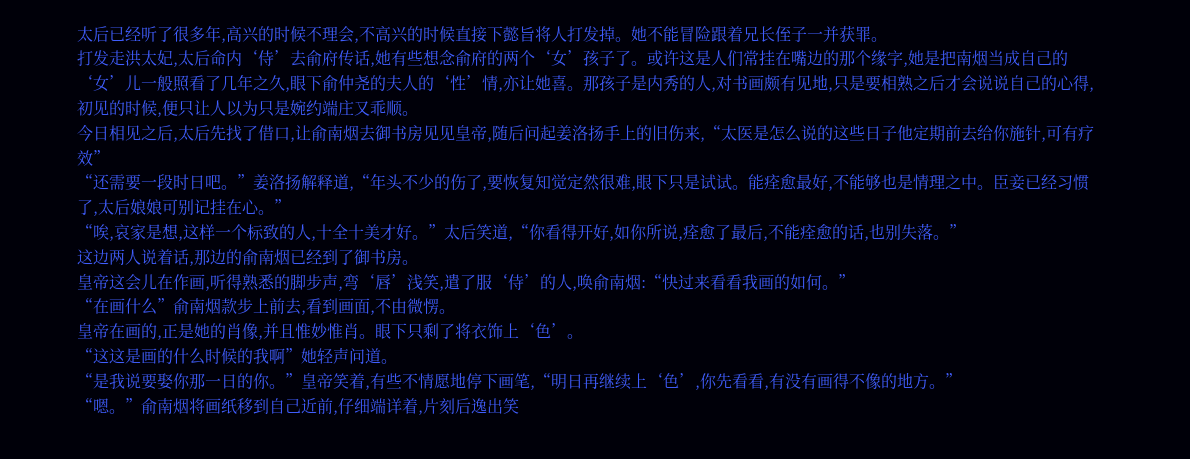太后已经听了很多年,高兴的时候不理会,不高兴的时候直接下懿旨将人打发掉。她不能冒险跟着兄长侄子一并获罪。
打发走洪太妃,太后命内‘侍’去俞府传话,她有些想念俞府的两个‘女’孩子了。或许这是人们常挂在嘴边的那个缘字,她是把南烟当成自己的‘女’儿一般照看了几年之久,眼下俞仲尧的夫人的‘性’情,亦让她喜。那孩子是内秀的人,对书画颇有见地,只是要相熟之后才会说说自己的心得,初见的时候,便只让人以为只是婉约端庄又乖顺。
今日相见之后,太后先找了借口,让俞南烟去御书房见见皇帝,随后问起姜洛扬手上的旧伤来,“太医是怎么说的这些日子他定期前去给你施针,可有疗效”
“还需要一段时日吧。”姜洛扬解释道,“年头不少的伤了,要恢复知觉定然很难,眼下只是试试。能痊愈最好,不能够也是情理之中。臣妾已经习惯了,太后娘娘可别记挂在心。”
“唉,哀家是想,这样一个标致的人,十全十美才好。”太后笑道,“你看得开好,如你所说,痊愈了最后,不能痊愈的话,也别失落。”
这边两人说着话,那边的俞南烟已经到了御书房。
皇帝这会儿在作画,听得熟悉的脚步声,弯‘唇’浅笑,遣了服‘侍’的人,唤俞南烟:“快过来看看我画的如何。”
“在画什么”俞南烟款步上前去,看到画面,不由微愣。
皇帝在画的,正是她的肖像,并且惟妙惟肖。眼下只剩了将衣饰上‘色’。
“这这是画的什么时候的我啊”她轻声问道。
“是我说要娶你那一日的你。”皇帝笑着,有些不情愿地停下画笔,“明日再继续上‘色’,你先看看,有没有画得不像的地方。”
“嗯。”俞南烟将画纸移到自己近前,仔细端详着,片刻后逸出笑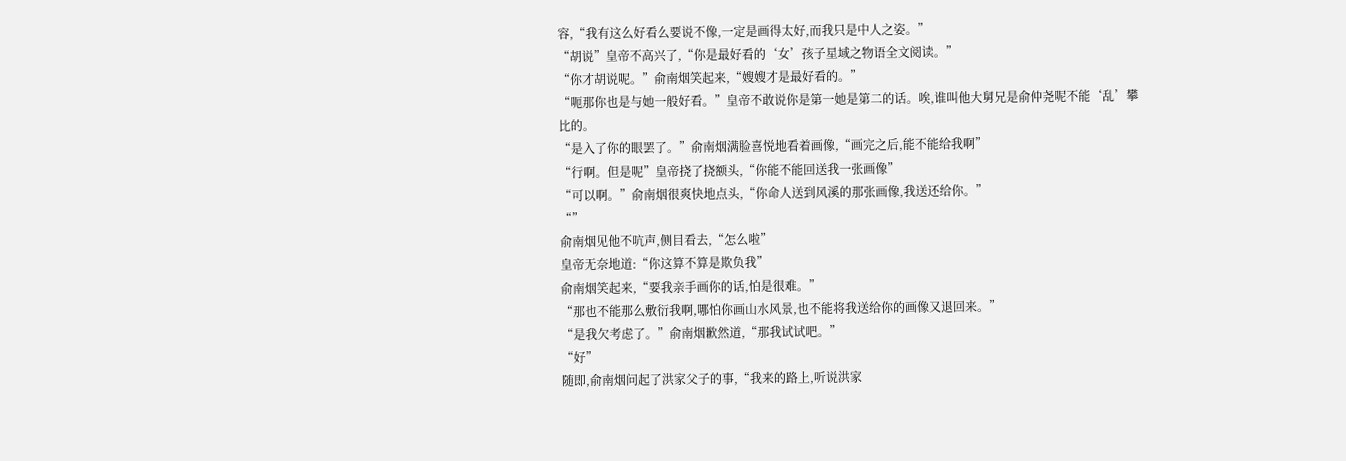容,“我有这么好看么要说不像,一定是画得太好,而我只是中人之姿。”
“胡说”皇帝不高兴了,“你是最好看的‘女’孩子星域之物语全文阅读。”
“你才胡说呢。”俞南烟笑起来,“嫂嫂才是最好看的。”
“呃那你也是与她一般好看。”皇帝不敢说你是第一她是第二的话。唉,谁叫他大舅兄是俞仲尧呢不能‘乱’攀比的。
“是入了你的眼罢了。”俞南烟满脸喜悦地看着画像,“画完之后,能不能给我啊”
“行啊。但是呢”皇帝挠了挠额头,“你能不能回送我一张画像”
“可以啊。”俞南烟很爽快地点头,“你命人送到风溪的那张画像,我送还给你。”
“”
俞南烟见他不吭声,侧目看去,“怎么啦”
皇帝无奈地道:“你这算不算是欺负我”
俞南烟笑起来,“要我亲手画你的话,怕是很难。”
“那也不能那么敷衍我啊,哪怕你画山水风景,也不能将我送给你的画像又退回来。”
“是我欠考虑了。”俞南烟歉然道,“那我试试吧。”
“好”
随即,俞南烟问起了洪家父子的事,“我来的路上,听说洪家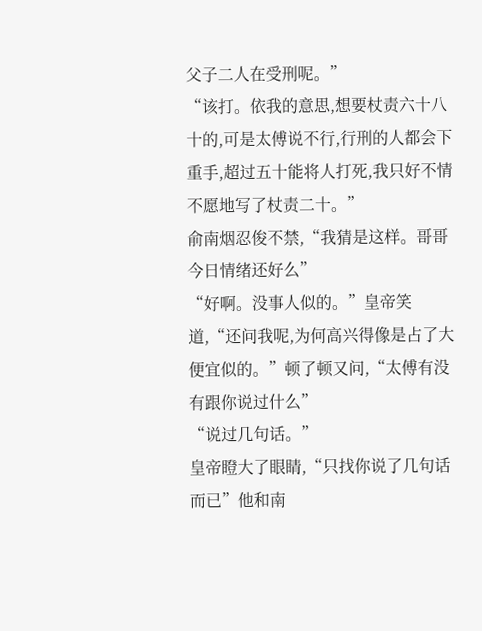父子二人在受刑呢。”
“该打。依我的意思,想要杖责六十八十的,可是太傅说不行,行刑的人都会下重手,超过五十能将人打死,我只好不情不愿地写了杖责二十。”
俞南烟忍俊不禁,“我猜是这样。哥哥今日情绪还好么”
“好啊。没事人似的。”皇帝笑道,“还问我呢,为何高兴得像是占了大便宜似的。”顿了顿又问,“太傅有没有跟你说过什么”
“说过几句话。”
皇帝瞪大了眼睛,“只找你说了几句话而已”他和南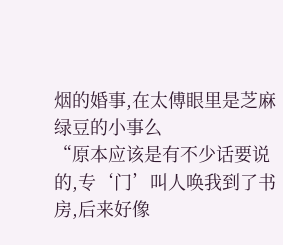烟的婚事,在太傅眼里是芝麻绿豆的小事么
“原本应该是有不少话要说的,专‘门’叫人唤我到了书房,后来好像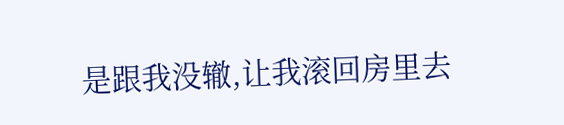是跟我没辙,让我滚回房里去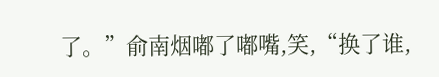了。”俞南烟嘟了嘟嘴,笑,“换了谁,